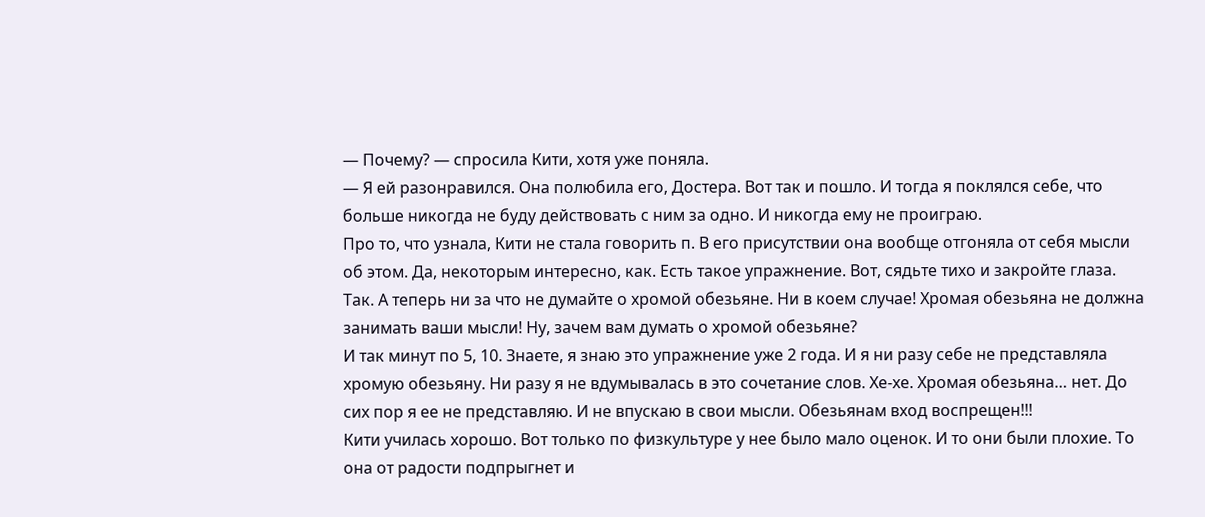— Почему? — спросила Кити, хотя уже поняла.
— Я ей разонравился. Она полюбила его, Достера. Вот так и пошло. И тогда я поклялся себе, что больше никогда не буду действовать с ним за одно. И никогда ему не проиграю.
Про то, что узнала, Кити не стала говорить п. В его присутствии она вообще отгоняла от себя мысли об этом. Да, некоторым интересно, как. Есть такое упражнение. Вот, сядьте тихо и закройте глаза. Так. А теперь ни за что не думайте о хромой обезьяне. Ни в коем случае! Хромая обезьяна не должна занимать ваши мысли! Ну, зачем вам думать о хромой обезьяне?
И так минут по 5, 10. Знаете, я знаю это упражнение уже 2 года. И я ни разу себе не представляла хромую обезьяну. Ни разу я не вдумывалась в это сочетание слов. Хе-хе. Хромая обезьяна… нет. До сих пор я ее не представляю. И не впускаю в свои мысли. Обезьянам вход воспрещен!!!
Кити училась хорошо. Вот только по физкультуре у нее было мало оценок. И то они были плохие. То она от радости подпрыгнет и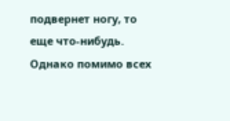подвернет ногу, то еще что-нибудь.
Однако помимо всех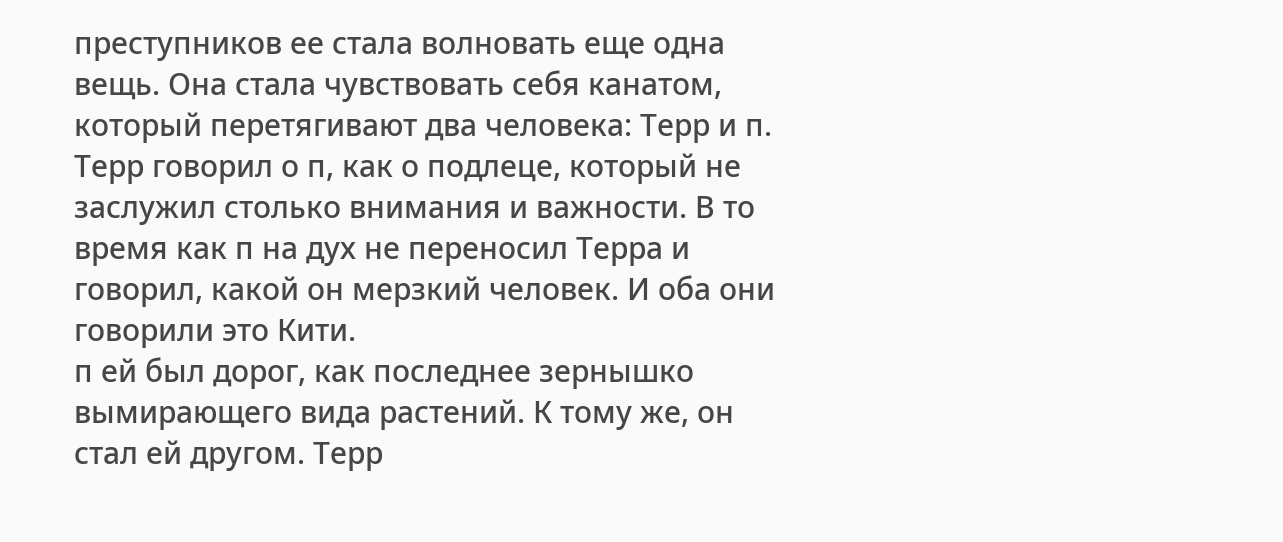преступников ее стала волновать еще одна вещь. Она стала чувствовать себя канатом, который перетягивают два человека: Терр и п. Терр говорил о п, как о подлеце, который не заслужил столько внимания и важности. В то время как п на дух не переносил Терра и говорил, какой он мерзкий человек. И оба они говорили это Кити.
п ей был дорог, как последнее зернышко вымирающего вида растений. К тому же, он стал ей другом. Терр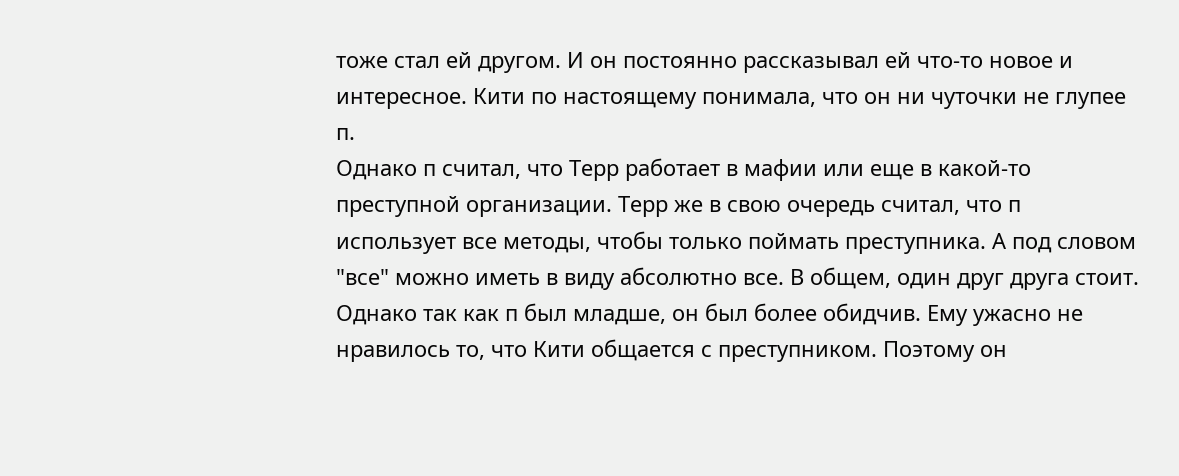тоже стал ей другом. И он постоянно рассказывал ей что-то новое и интересное. Кити по настоящему понимала, что он ни чуточки не глупее п.
Однако п считал, что Терр работает в мафии или еще в какой-то преступной организации. Терр же в свою очередь считал, что п использует все методы, чтобы только поймать преступника. А под словом "все" можно иметь в виду абсолютно все. В общем, один друг друга стоит.
Однако так как п был младше, он был более обидчив. Ему ужасно не нравилось то, что Кити общается с преступником. Поэтому он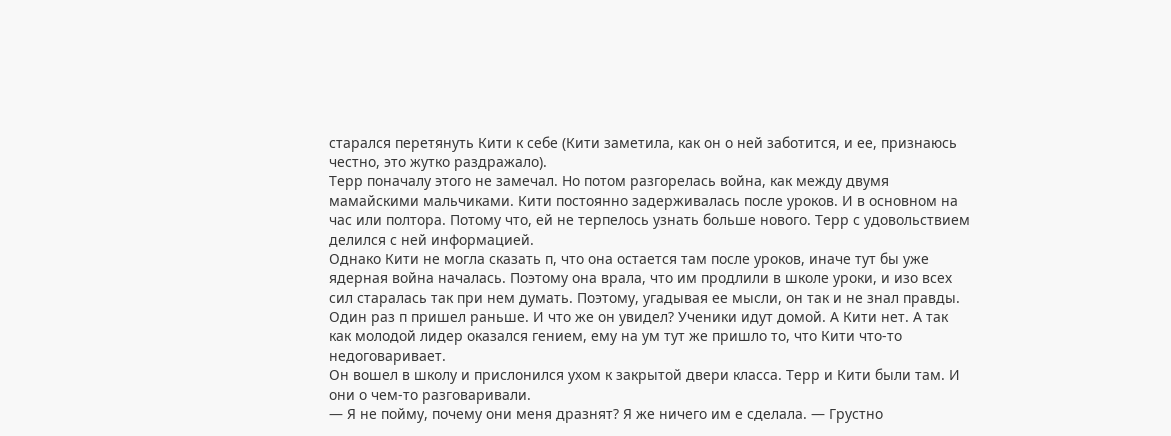старался перетянуть Кити к себе (Кити заметила, как он о ней заботится, и ее, признаюсь честно, это жутко раздражало).
Терр поначалу этого не замечал. Но потом разгорелась война, как между двумя мамайскими мальчиками. Кити постоянно задерживалась после уроков. И в основном на час или полтора. Потому что, ей не терпелось узнать больше нового. Терр с удовольствием делился с ней информацией.
Однако Кити не могла сказать п, что она остается там после уроков, иначе тут бы уже ядерная война началась. Поэтому она врала, что им продлили в школе уроки, и изо всех сил старалась так при нем думать. Поэтому, угадывая ее мысли, он так и не знал правды.
Один раз п пришел раньше. И что же он увидел? Ученики идут домой. А Кити нет. А так как молодой лидер оказался гением, ему на ум тут же пришло то, что Кити что-то недоговаривает.
Он вошел в школу и прислонился ухом к закрытой двери класса. Терр и Кити были там. И они о чем-то разговаривали.
— Я не пойму, почему они меня дразнят? Я же ничего им е сделала. — Грустно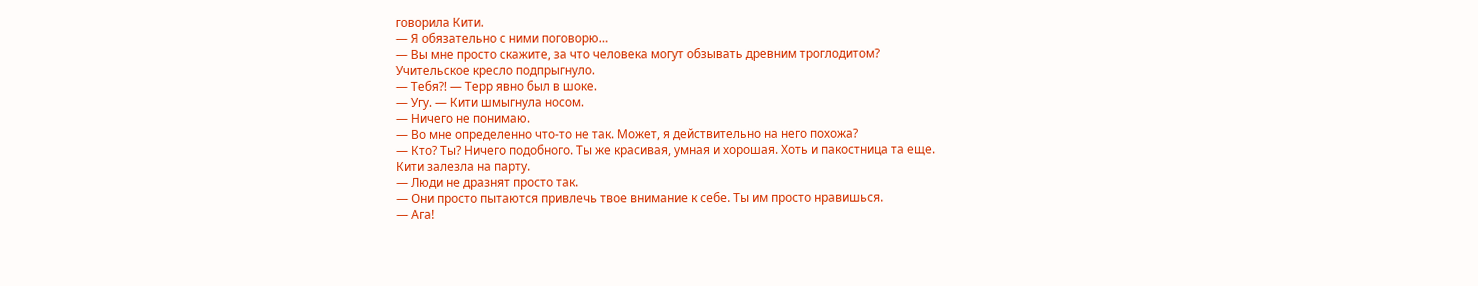говорила Кити.
— Я обязательно с ними поговорю…
— Вы мне просто скажите, за что человека могут обзывать древним троглодитом?
Учительское кресло подпрыгнуло.
— Тебя?! — Терр явно был в шоке.
— Угу. — Кити шмыгнула носом.
— Ничего не понимаю.
— Во мне определенно что-то не так. Может, я действительно на него похожа?
— Кто? Ты? Ничего подобного. Ты же красивая, умная и хорошая. Хоть и пакостница та еще.
Кити залезла на парту.
— Люди не дразнят просто так.
— Они просто пытаются привлечь твое внимание к себе. Ты им просто нравишься.
— Ага!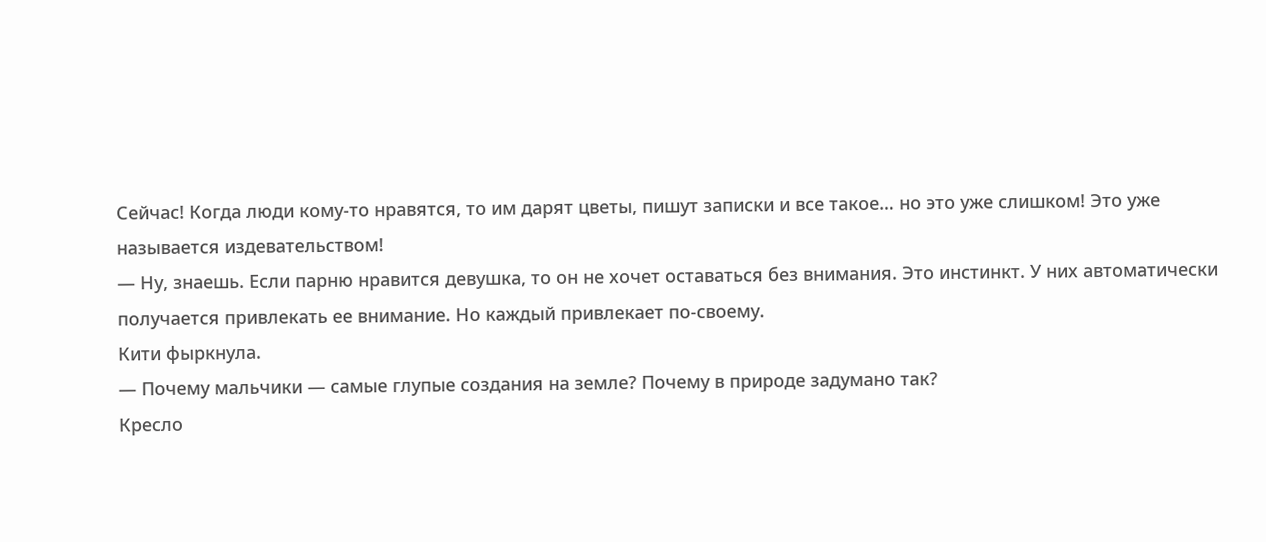Сейчас! Когда люди кому-то нравятся, то им дарят цветы, пишут записки и все такое… но это уже слишком! Это уже называется издевательством!
— Ну, знаешь. Если парню нравится девушка, то он не хочет оставаться без внимания. Это инстинкт. У них автоматически получается привлекать ее внимание. Но каждый привлекает по-своему.
Кити фыркнула.
— Почему мальчики — самые глупые создания на земле? Почему в природе задумано так?
Кресло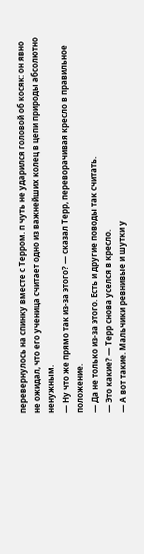перевернулось на спинку вместе с Терром. п чуть не ударился головой об косяк: он явно не ожидал, что его ученица считает одно из важнейших колец в цепи природы абсолютно ненужным.
— Ну что же прямо так из-за этого? — сказал Терр, переворачивая кресло в правильное положение.
— Да не только из-за этого. Есть и другие поводы так считать.
— Это какие? — Терр снова уселся в кресло.
— А вот такие. Мальчики ревнивые и шутки у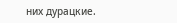них дурацкие.